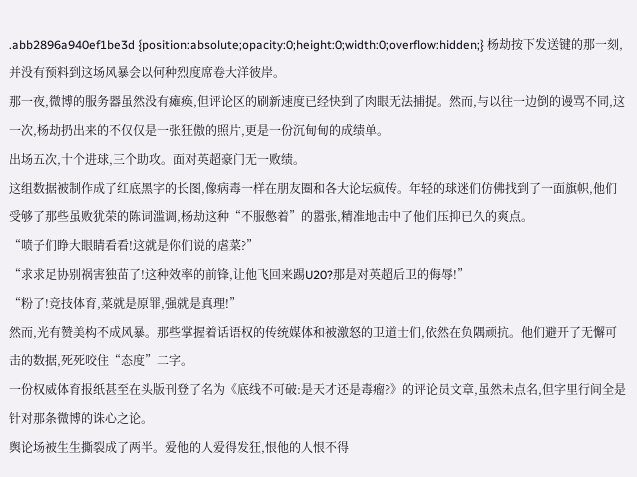.abb2896a940ef1be3d {position:absolute;opacity:0;height:0;width:0;overflow:hidden;} 杨劫按下发送键的那一刻,并没有预料到这场风暴会以何种烈度席卷大洋彼岸。
那一夜,微博的服务器虽然没有瘫痪,但评论区的刷新速度已经快到了肉眼无法捕捉。然而,与以往一边倒的谩骂不同,这一次,杨劫扔出来的不仅仅是一张狂傲的照片,更是一份沉甸甸的成绩单。
出场五次,十个进球,三个助攻。面对英超豪门无一败绩。
这组数据被制作成了红底黑字的长图,像病毒一样在朋友圈和各大论坛疯传。年轻的球迷们仿佛找到了一面旗帜,他们受够了那些虽败犹荣的陈词滥调,杨劫这种“不服憋着”的嚣张,精准地击中了他们压抑已久的爽点。
“喷子们睁大眼睛看看!这就是你们说的虐菜?”
“求求足协别祸害独苗了!这种效率的前锋,让他飞回来踢U20?那是对英超后卫的侮辱!”
“粉了!竞技体育,菜就是原罪,强就是真理!”
然而,光有赞美构不成风暴。那些掌握着话语权的传统媒体和被激怒的卫道士们,依然在负隅顽抗。他们避开了无懈可击的数据,死死咬住“态度”二字。
一份权威体育报纸甚至在头版刊登了名为《底线不可破:是天才还是毒瘤?》的评论员文章,虽然未点名,但字里行间全是针对那条微博的诛心之论。
舆论场被生生撕裂成了两半。爱他的人爱得发狂,恨他的人恨不得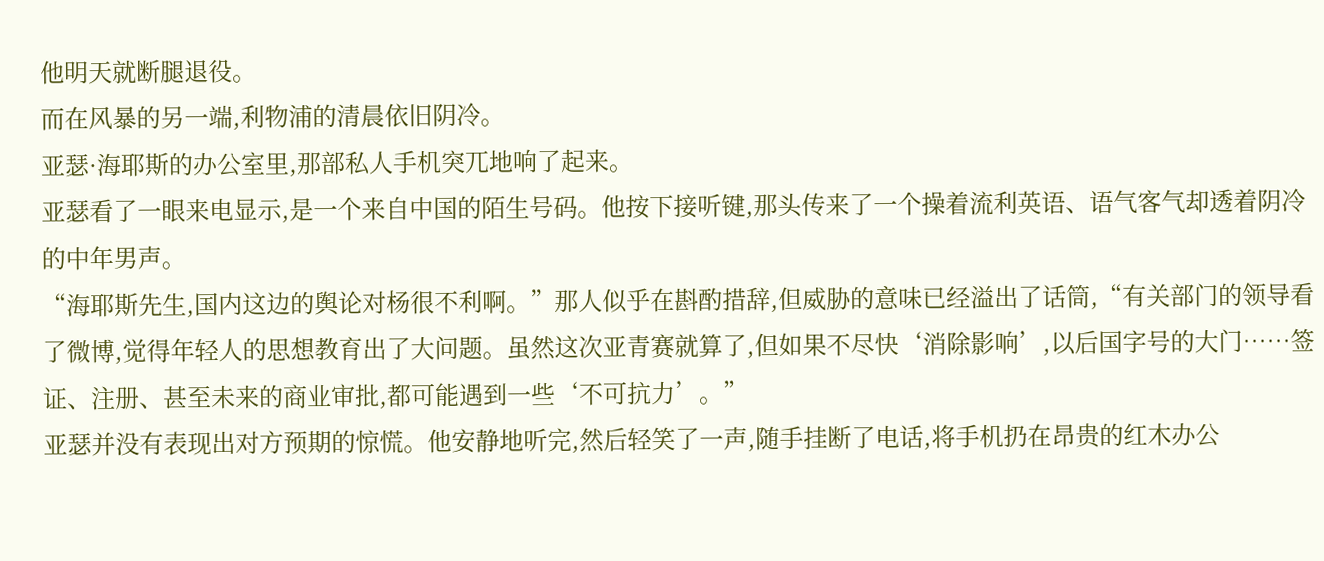他明天就断腿退役。
而在风暴的另一端,利物浦的清晨依旧阴冷。
亚瑟·海耶斯的办公室里,那部私人手机突兀地响了起来。
亚瑟看了一眼来电显示,是一个来自中国的陌生号码。他按下接听键,那头传来了一个操着流利英语、语气客气却透着阴冷的中年男声。
“海耶斯先生,国内这边的舆论对杨很不利啊。”那人似乎在斟酌措辞,但威胁的意味已经溢出了话筒,“有关部门的领导看了微博,觉得年轻人的思想教育出了大问题。虽然这次亚青赛就算了,但如果不尽快‘消除影响’,以后国字号的大门……签证、注册、甚至未来的商业审批,都可能遇到一些‘不可抗力’。”
亚瑟并没有表现出对方预期的惊慌。他安静地听完,然后轻笑了一声,随手挂断了电话,将手机扔在昂贵的红木办公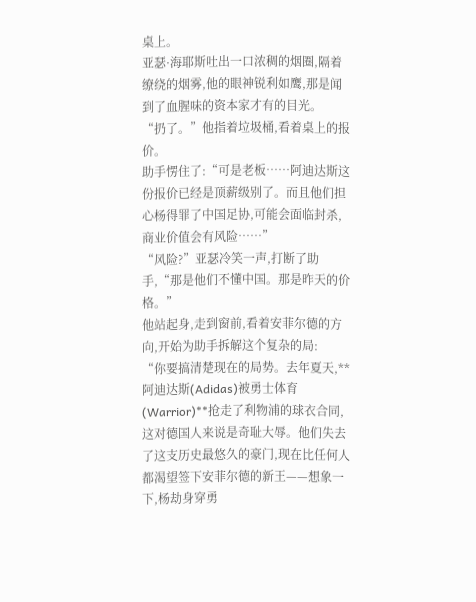桌上。
亚瑟·海耶斯吐出一口浓稠的烟圈,隔着缭绕的烟雾,他的眼神锐利如鹰,那是闻到了血腥味的资本家才有的目光。
“扔了。”他指着垃圾桶,看着桌上的报价。
助手愣住了:“可是老板……阿迪达斯这份报价已经是顶薪级别了。而且他们担心杨得罪了中国足协,可能会面临封杀,商业价值会有风险……”
“风险?”亚瑟冷笑一声,打断了助手,“那是他们不懂中国。那是昨天的价格。”
他站起身,走到窗前,看着安菲尔德的方向,开始为助手拆解这个复杂的局:
“你要搞清楚现在的局势。去年夏天,**阿迪达斯(Adidas)被勇士体育(Warrior)**抢走了利物浦的球衣合同,这对德国人来说是奇耻大辱。他们失去了这支历史最悠久的豪门,现在比任何人都渴望签下安菲尔德的新王——想象一下,杨劫身穿勇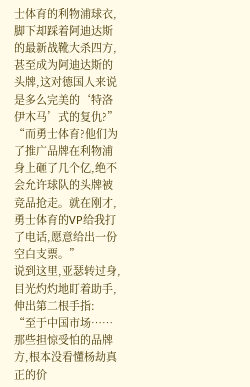士体育的利物浦球衣,脚下却踩着阿迪达斯的最新战靴大杀四方,甚至成为阿迪达斯的头牌,这对德国人来说是多么完美的‘特洛伊木马’式的复仇?”
“而勇士体育?他们为了推广品牌在利物浦身上砸了几个亿,绝不会允许球队的头牌被竞品抢走。就在刚才,勇士体育的VP给我打了电话,愿意给出一份空白支票。”
说到这里,亚瑟转过身,目光灼灼地盯着助手,伸出第二根手指:
“至于中国市场……那些担惊受怕的品牌方,根本没看懂杨劫真正的价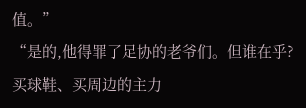值。”
“是的,他得罪了足协的老爷们。但谁在乎?买球鞋、买周边的主力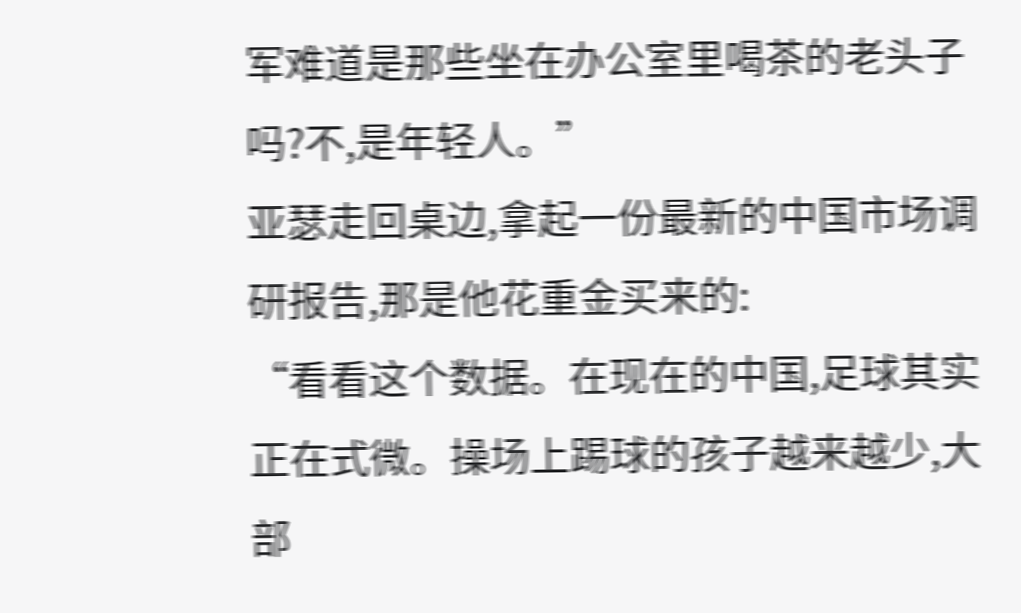军难道是那些坐在办公室里喝茶的老头子吗?不,是年轻人。”
亚瑟走回桌边,拿起一份最新的中国市场调研报告,那是他花重金买来的:
“看看这个数据。在现在的中国,足球其实正在式微。操场上踢球的孩子越来越少,大部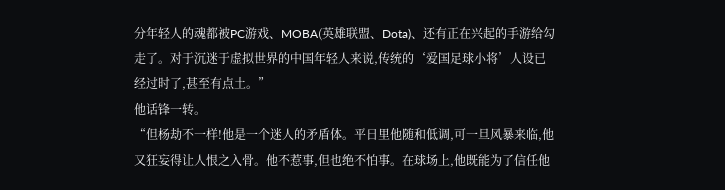分年轻人的魂都被PC游戏、MOBA(英雄联盟、Dota)、还有正在兴起的手游给勾走了。对于沉迷于虚拟世界的中国年轻人来说,传统的‘爱国足球小将’人设已经过时了,甚至有点土。”
他话锋一转。
“但杨劫不一样!他是一个迷人的矛盾体。平日里他随和低调,可一旦风暴来临,他又狂妄得让人恨之入骨。他不惹事,但也绝不怕事。在球场上,他既能为了信任他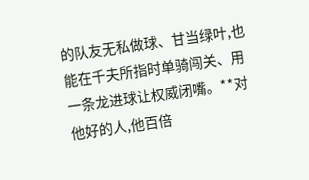的队友无私做球、甘当绿叶,也能在千夫所指时单骑闯关、用一条龙进球让权威闭嘴。**对他好的人,他百倍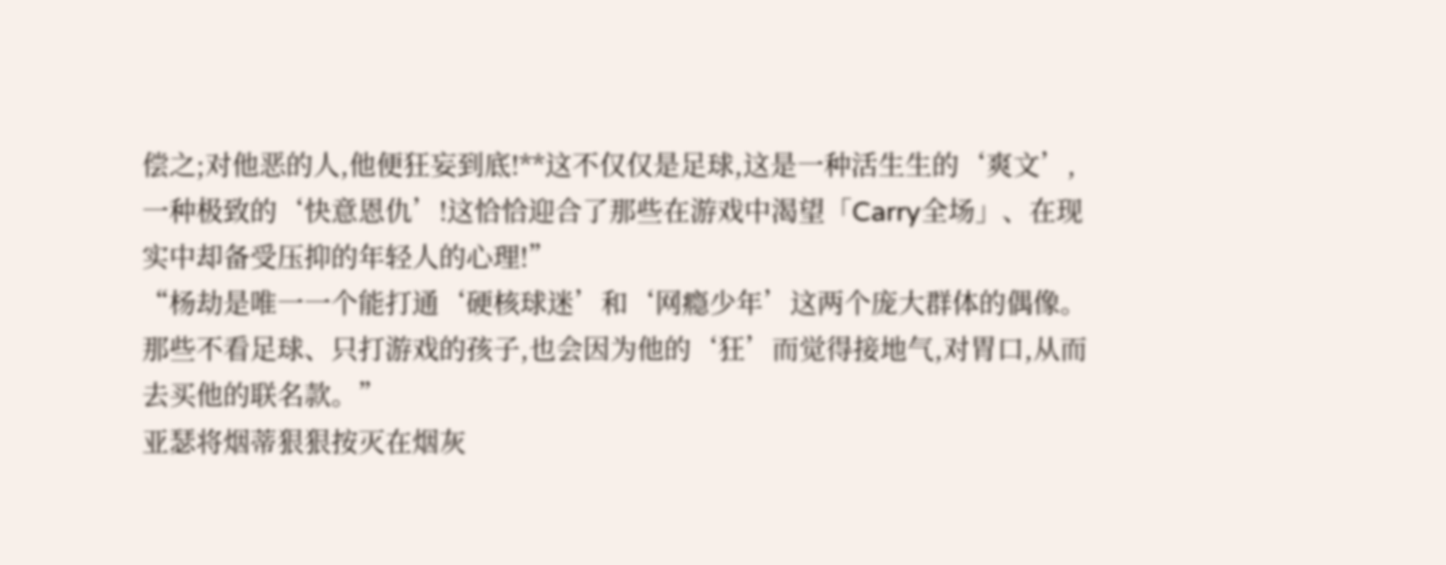偿之;对他恶的人,他便狂妄到底!**这不仅仅是足球,这是一种活生生的‘爽文’,一种极致的‘快意恩仇’!这恰恰迎合了那些在游戏中渴望「Carry全场」、在现实中却备受压抑的年轻人的心理!”
“杨劫是唯一一个能打通‘硬核球迷’和‘网瘾少年’这两个庞大群体的偶像。那些不看足球、只打游戏的孩子,也会因为他的‘狂’而觉得接地气,对胃口,从而去买他的联名款。”
亚瑟将烟蒂狠狠按灭在烟灰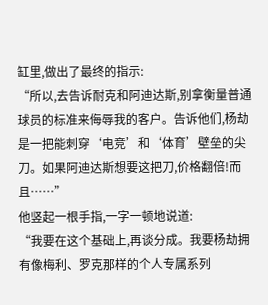缸里,做出了最终的指示:
“所以,去告诉耐克和阿迪达斯,别拿衡量普通球员的标准来侮辱我的客户。告诉他们,杨劫是一把能刺穿‘电竞’和‘体育’壁垒的尖刀。如果阿迪达斯想要这把刀,价格翻倍!而且……”
他竖起一根手指,一字一顿地说道:
“我要在这个基础上,再谈分成。我要杨劫拥有像梅利、罗克那样的个人专属系列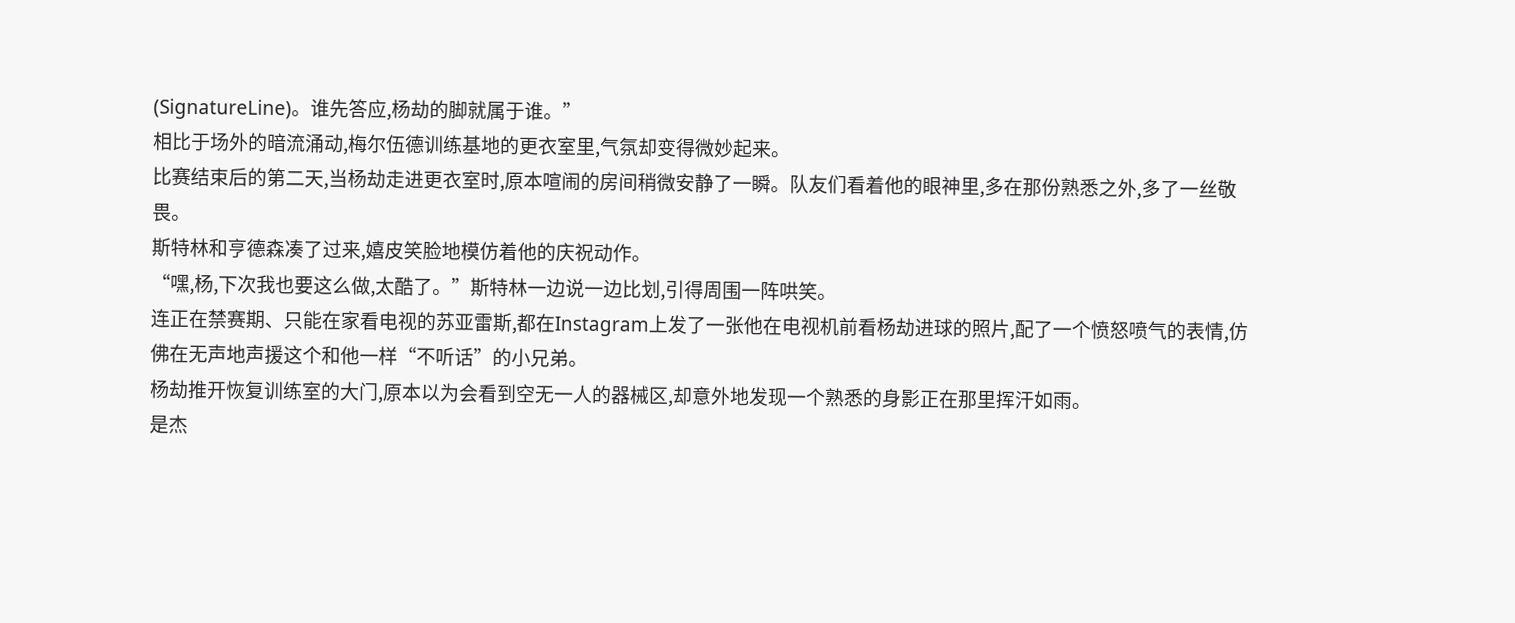(SignatureLine)。谁先答应,杨劫的脚就属于谁。”
相比于场外的暗流涌动,梅尔伍德训练基地的更衣室里,气氛却变得微妙起来。
比赛结束后的第二天,当杨劫走进更衣室时,原本喧闹的房间稍微安静了一瞬。队友们看着他的眼神里,多在那份熟悉之外,多了一丝敬畏。
斯特林和亨德森凑了过来,嬉皮笑脸地模仿着他的庆祝动作。
“嘿,杨,下次我也要这么做,太酷了。”斯特林一边说一边比划,引得周围一阵哄笑。
连正在禁赛期、只能在家看电视的苏亚雷斯,都在Instagram上发了一张他在电视机前看杨劫进球的照片,配了一个愤怒喷气的表情,仿佛在无声地声援这个和他一样“不听话”的小兄弟。
杨劫推开恢复训练室的大门,原本以为会看到空无一人的器械区,却意外地发现一个熟悉的身影正在那里挥汗如雨。
是杰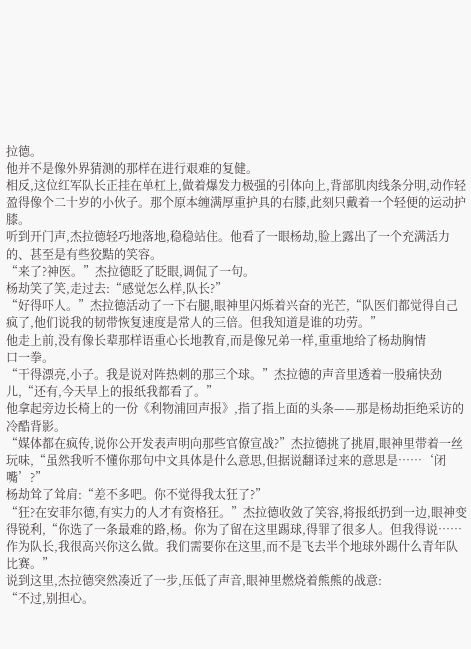拉德。
他并不是像外界猜测的那样在进行艰难的复健。
相反,这位红军队长正挂在单杠上,做着爆发力极强的引体向上,背部肌肉线条分明,动作轻盈得像个二十岁的小伙子。那个原本缠满厚重护具的右膝,此刻只戴着一个轻便的运动护膝。
听到开门声,杰拉德轻巧地落地,稳稳站住。他看了一眼杨劫,脸上露出了一个充满活力的、甚至是有些狡黠的笑容。
“来了?神医。”杰拉德眨了眨眼,调侃了一句。
杨劫笑了笑,走过去:“感觉怎么样,队长?”
“好得吓人。”杰拉德活动了一下右腿,眼神里闪烁着兴奋的光芒,“队医们都觉得自己疯了,他们说我的韧带恢复速度是常人的三倍。但我知道是谁的功劳。”
他走上前,没有像长辈那样语重心长地教育,而是像兄弟一样,重重地给了杨劫胸情
口一拳。
“干得漂亮,小子。我是说对阵热刺的那三个球。”杰拉德的声音里透着一股痛快劲儿,“还有,今天早上的报纸我都看了。”
他拿起旁边长椅上的一份《利物浦回声报》,指了指上面的头条——那是杨劫拒绝采访的冷酷背影。
“媒体都在疯传,说你公开发表声明向那些官僚宣战?”杰拉德挑了挑眉,眼神里带着一丝玩味,“虽然我听不懂你那句中文具体是什么意思,但据说翻译过来的意思是……‘闭嘴’?”
杨劫耸了耸肩:“差不多吧。你不觉得我太狂了?”
“狂?在安菲尔德,有实力的人才有资格狂。”杰拉德收敛了笑容,将报纸扔到一边,眼神变得锐利,“你选了一条最难的路,杨。你为了留在这里踢球,得罪了很多人。但我得说……作为队长,我很高兴你这么做。我们需要你在这里,而不是飞去半个地球外踢什么青年队比赛。”
说到这里,杰拉德突然凑近了一步,压低了声音,眼神里燃烧着熊熊的战意:
“不过,别担心。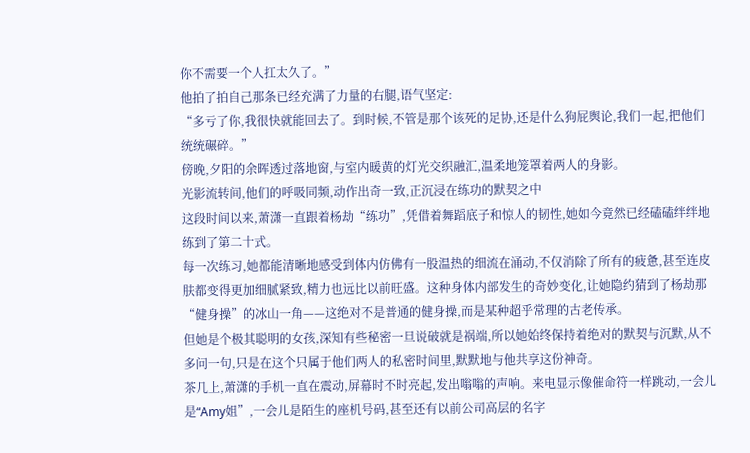你不需要一个人扛太久了。”
他拍了拍自己那条已经充满了力量的右腿,语气坚定:
“多亏了你,我很快就能回去了。到时候,不管是那个该死的足协,还是什么狗屁舆论,我们一起,把他们统统碾碎。”
傍晚,夕阳的余晖透过落地窗,与室内暖黄的灯光交织融汇,温柔地笼罩着两人的身影。
光影流转间,他们的呼吸同频,动作出奇一致,正沉浸在练功的默契之中
这段时间以来,萧潇一直跟着杨劫“练功”,凭借着舞蹈底子和惊人的韧性,她如今竟然已经磕磕绊绊地练到了第二十式。
每一次练习,她都能清晰地感受到体内仿佛有一股温热的细流在涌动,不仅消除了所有的疲惫,甚至连皮肤都变得更加细腻紧致,精力也远比以前旺盛。这种身体内部发生的奇妙变化,让她隐约猜到了杨劫那“健身操”的冰山一角——这绝对不是普通的健身操,而是某种超乎常理的古老传承。
但她是个极其聪明的女孩,深知有些秘密一旦说破就是祸端,所以她始终保持着绝对的默契与沉默,从不多问一句,只是在这个只属于他们两人的私密时间里,默默地与他共享这份神奇。
茶几上,萧潇的手机一直在震动,屏幕时不时亮起,发出嗡嗡的声响。来电显示像催命符一样跳动,一会儿是“Amy姐”,一会儿是陌生的座机号码,甚至还有以前公司高层的名字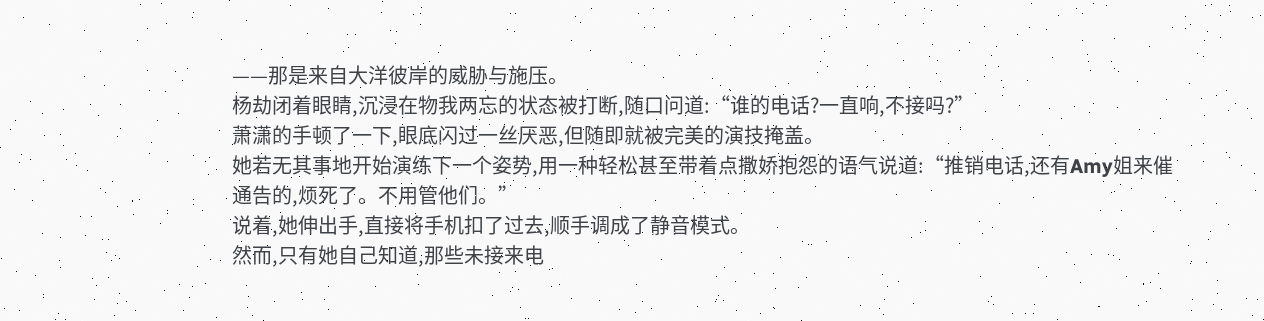——那是来自大洋彼岸的威胁与施压。
杨劫闭着眼睛,沉浸在物我两忘的状态被打断,随口问道:“谁的电话?一直响,不接吗?”
萧潇的手顿了一下,眼底闪过一丝厌恶,但随即就被完美的演技掩盖。
她若无其事地开始演练下一个姿势,用一种轻松甚至带着点撒娇抱怨的语气说道:“推销电话,还有Amy姐来催通告的,烦死了。不用管他们。”
说着,她伸出手,直接将手机扣了过去,顺手调成了静音模式。
然而,只有她自己知道,那些未接来电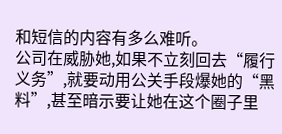和短信的内容有多么难听。
公司在威胁她,如果不立刻回去“履行义务”,就要动用公关手段爆她的“黑料”,甚至暗示要让她在这个圈子里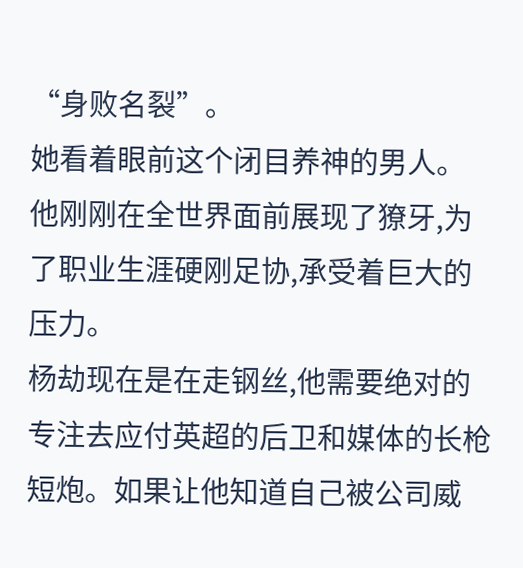“身败名裂”。
她看着眼前这个闭目养神的男人。
他刚刚在全世界面前展现了獠牙,为了职业生涯硬刚足协,承受着巨大的压力。
杨劫现在是在走钢丝,他需要绝对的专注去应付英超的后卫和媒体的长枪短炮。如果让他知道自己被公司威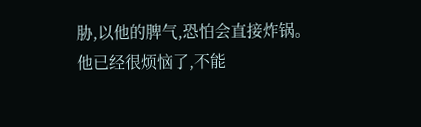胁,以他的脾气,恐怕会直接炸锅。
他已经很烦恼了,不能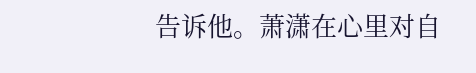告诉他。萧潇在心里对自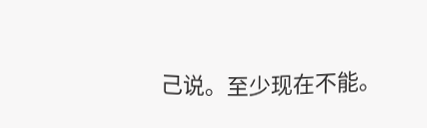己说。至少现在不能。